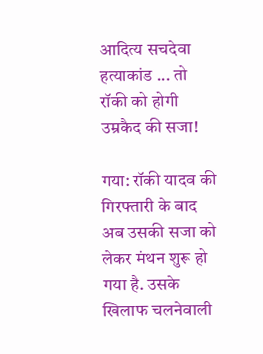आदित्य सचदेवा हत्याकांड ... तो रॉकी को होगी उम्रकैद की सजा!

गया: रॉकी यादव की गिरफ्तारी के बाद अब उसकी सजा को लेकर मंथन शुरू हो गया है. उसके खिलाफ चलनेवाली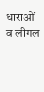धाराओं व लीगल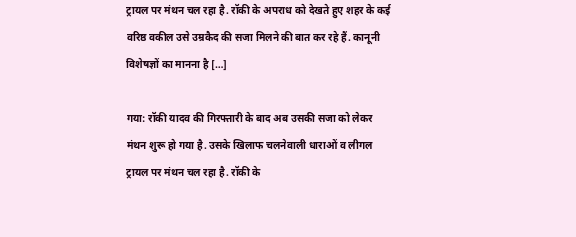ट्रायल पर मंथन चल रहा है. रॉकी के अपराध को देखते हुए शहर के कई वरिष्ठ वकील उसे उम्रकैद की सजा मिलने की बात कर रहे हैं. कानूनी विशेषज्ञों का मानना है […]

गया: रॉकी यादव की गिरफ्तारी के बाद अब उसकी सजा को लेकर मंथन शुरू हो गया है. उसके खिलाफ चलनेवाली धाराओं व लीगल ट्रायल पर मंथन चल रहा है. रॉकी के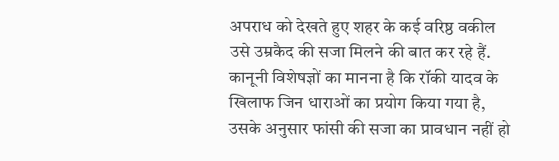अपराध को देखते हुए शहर के कई वरिष्ठ वकील उसे उम्रकैद की सजा मिलने की बात कर रहे हैं. कानूनी विशेषज्ञों का मानना है कि रॉकी यादव के खिलाफ जिन धाराओं का प्रयोग किया गया है, उसके अनुसार फांसी की सजा का प्रावधान नहीं हो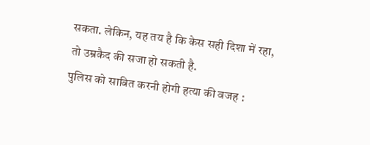सकता. लेकिन, यह तय है कि केस सही दिशा में रहा, तो उम्रकैद की सजा हो सकती है.
पुलिस को साबित करनी होगी हत्या की वजह :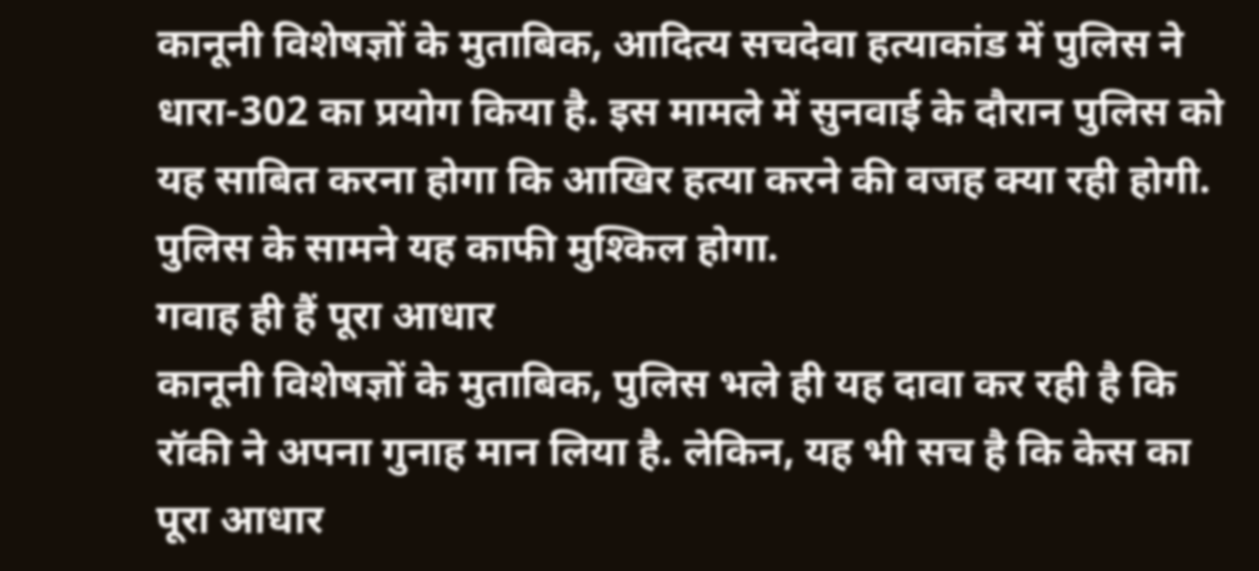कानूनी विशेषज्ञों के मुताबिक, आदित्य सचदेवा हत्याकांड में पुलिस ने धारा-302 का प्रयोग किया है. इस मामले में सुनवाई के दौरान पुलिस को यह साबित करना होगा कि आखिर हत्या करने की वजह क्या रही होगी. पुलिस के सामने यह काफी मुश्किल होगा.
गवाह ही हैं पूरा आधार
कानूनी विशेषज्ञों के मुताबिक, पुलिस भले ही यह दावा कर रही है कि रॉकी ने अपना गुनाह मान लिया है. लेकिन, यह भी सच है कि केस का पूरा आधार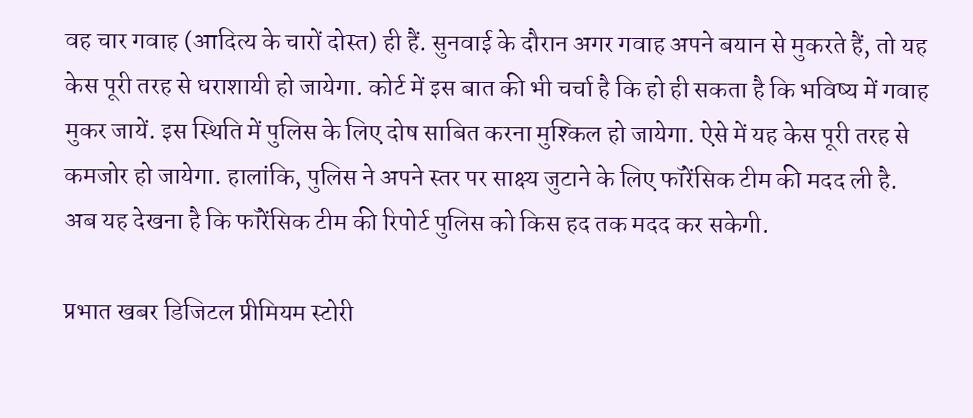वह चार गवाह (आदित्य के चारों दोस्त) ही हैं. सुनवाई के दौरान अगर गवाह अपने बयान से मुकरते हैं, तो यह केस पूरी तरह से धराशायी हो जायेगा. कोर्ट में इस बात की भी चर्चा है कि हो ही सकता है कि भविष्य में गवाह मुकर जायें. इस स्थिति में पुलिस के लिए दोष साबित करना मुश्किल हो जायेगा. ऐसे में यह केस पूरी तरह से कमजोर हो जायेगा. हालांकि, पुलिस ने अपने स्तर पर साक्ष्य जुटाने के लिए फॉरेंसिक टीम की मदद ली है. अब यह देखना है कि फॉरेंसिक टीम की रिपोर्ट पुलिस को किस हद तक मदद कर सकेगी.

प्रभात खबर डिजिटल प्रीमियम स्टोरी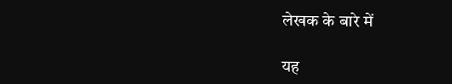लेखक के बारे में

यह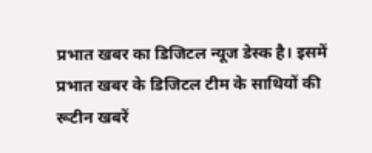प्रभात खबर का डिजिटल न्यूज डेस्क है। इसमें प्रभात खबर के डिजिटल टीम के साथियों की रूटीन खबरें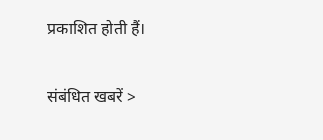प्रकाशित होती हैं।

संबंधित खबरें >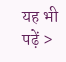यह भी पढ़ें >